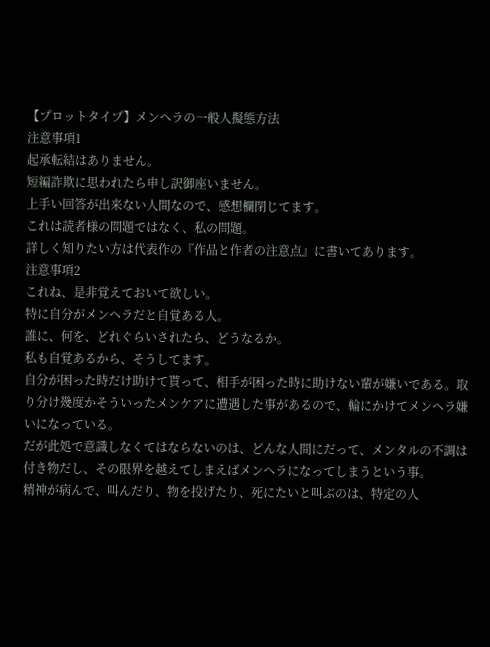【プロットタイプ】メンヘラの一般人擬態方法
注意事項1
起承転結はありません。
短編詐欺に思われたら申し訳御座いません。
上手い回答が出来ない人間なので、感想欄閉じてます。
これは読者様の問題ではなく、私の問題。
詳しく知りたい方は代表作の『作品と作者の注意点』に書いてあります。
注意事項2
これね、是非覚えておいて欲しい。
特に自分がメンヘラだと自覚ある人。
誰に、何を、どれぐらいされたら、どうなるか。
私も自覚あるから、そうしてます。
自分が困った時だけ助けて貰って、相手が困った時に助けない輩が嫌いである。取り分け幾度かそういったメンケアに遭遇した事があるので、輪にかけてメンヘラ嫌いになっている。
だが此処で意識しなくてはならないのは、どんな人間にだって、メンタルの不調は付き物だし、その限界を越えてしまえばメンヘラになってしまうという事。
精神が病んで、叫んだり、物を投げたり、死にたいと叫ぶのは、特定の人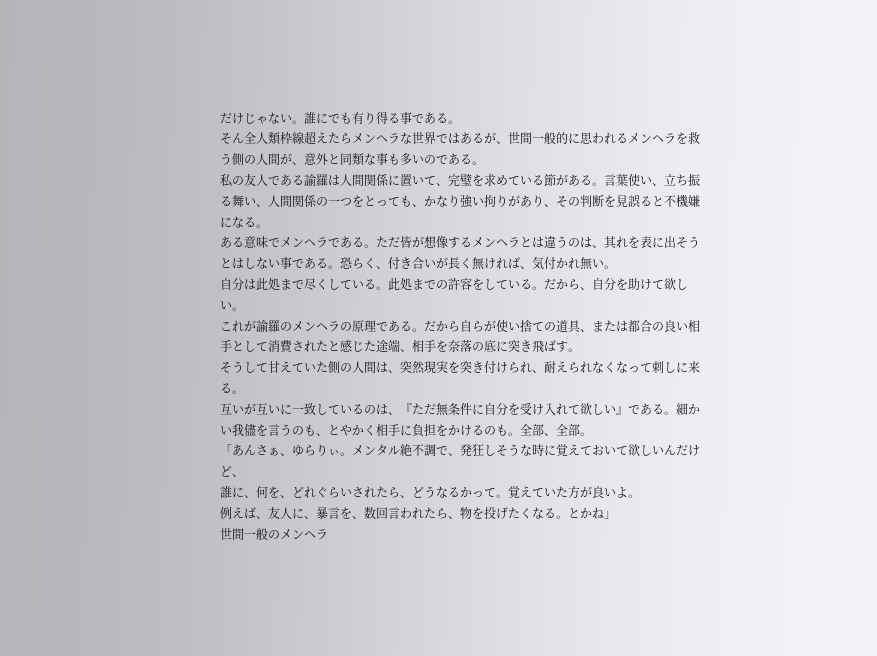だけじゃない。誰にでも有り得る事である。
そん全人類枠線超えたらメンヘラな世界ではあるが、世間一般的に思われるメンヘラを救う側の人間が、意外と同類な事も多いのである。
私の友人である諭羅は人間関係に置いて、完璧を求めている節がある。言葉使い、立ち振る舞い、人間関係の一つをとっても、かなり強い拘りがあり、その判断を見誤ると不機嫌になる。
ある意味でメンヘラである。ただ皆が想像するメンヘラとは違うのは、其れを表に出そうとはしない事である。恐らく、付き合いが長く無ければ、気付かれ無い。
自分は此処まで尽くしている。此処までの許容をしている。だから、自分を助けて欲しい。
これが諭羅のメンヘラの原理である。だから自らが使い捨ての道具、または都合の良い相手として消費されたと感じた途端、相手を奈落の底に突き飛ばす。
そうして甘えていた側の人間は、突然現実を突き付けられ、耐えられなくなって刺しに来る。
互いが互いに一致しているのは、『ただ無条件に自分を受け入れて欲しい』である。細かい我儘を言うのも、とやかく相手に負担をかけるのも。全部、全部。
「あんさぁ、ゆらりぃ。メンタル絶不調で、発狂しそうな時に覚えておいて欲しいんだけど、
誰に、何を、どれぐらいされたら、どうなるかって。覚えていた方が良いよ。
例えば、友人に、暴言を、数回言われたら、物を投げたくなる。とかね」
世間一般のメンヘラ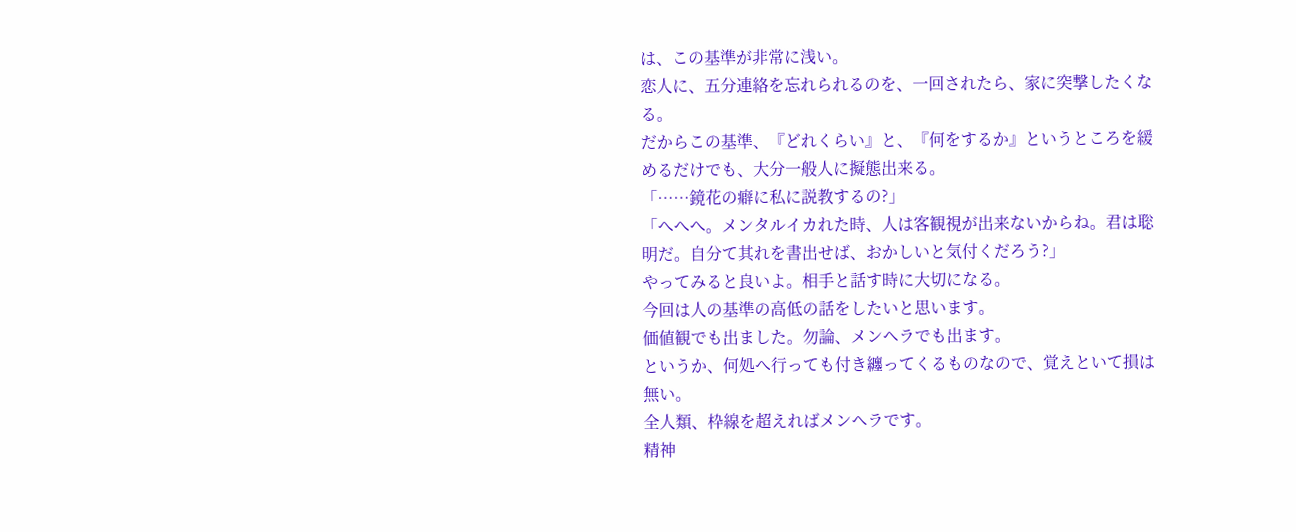は、この基準が非常に浅い。
恋人に、五分連絡を忘れられるのを、一回されたら、家に突撃したくなる。
だからこの基準、『どれくらい』と、『何をするか』というところを緩めるだけでも、大分一般人に擬態出来る。
「……鏡花の癖に私に説教するの?」
「へへへ。メンタルイカれた時、人は客観視が出来ないからね。君は聡明だ。自分て其れを書出せば、おかしいと気付くだろう?」
やってみると良いよ。相手と話す時に大切になる。
今回は人の基準の高低の話をしたいと思います。
価値観でも出ました。勿論、メンヘラでも出ます。
というか、何処へ行っても付き纏ってくるものなので、覚えといて損は無い。
全人類、枠線を超えればメンヘラです。
精神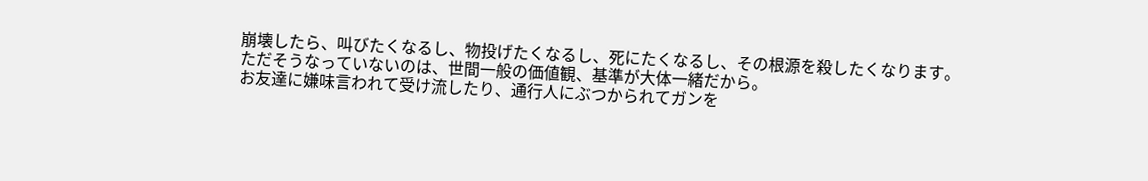崩壊したら、叫びたくなるし、物投げたくなるし、死にたくなるし、その根源を殺したくなります。
ただそうなっていないのは、世間一般の価値観、基準が大体一緒だから。
お友達に嫌味言われて受け流したり、通行人にぶつかられてガンを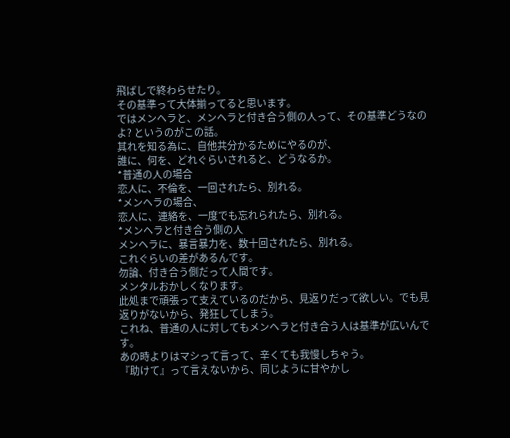飛ばしで終わらせたり。
その基準って大体揃ってると思います。
ではメンヘラと、メンヘラと付き合う側の人って、その基準どうなのよ? というのがこの話。
其れを知る為に、自他共分かるためにやるのが、
誰に、何を、どれぐらいされると、どうなるか。
*普通の人の場合
恋人に、不倫を、一回されたら、別れる。
*メンヘラの場合、
恋人に、連絡を、一度でも忘れられたら、別れる。
*メンヘラと付き合う側の人
メンヘラに、暴言暴力を、数十回されたら、別れる。
これぐらいの差があるんです。
勿論、付き合う側だって人間です。
メンタルおかしくなります。
此処まで頑張って支えているのだから、見返りだって欲しい。でも見返りがないから、発狂してしまう。
これね、普通の人に対してもメンヘラと付き合う人は基準が広いんです。
あの時よりはマシって言って、辛くても我慢しちゃう。
『助けて』って言えないから、同じように甘やかし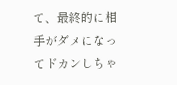て、最終的に相手がダメになってドカンしちゃ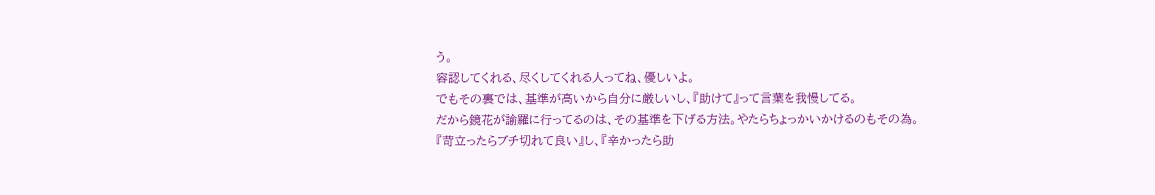う。
容認してくれる、尽くしてくれる人ってね、優しいよ。
でもその裏では、基準が高いから自分に厳しいし、『助けて』って言葉を我慢してる。
だから鏡花が諭羅に行ってるのは、その基準を下げる方法。やたらちょっかいかけるのもその為。
『苛立ったらブチ切れて良い』し、『辛かったら助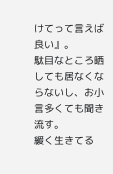けてって言えば良い』。
駄目なところ晒しても居なくならないし、お小言多くても聞き流す。
緩く生きてる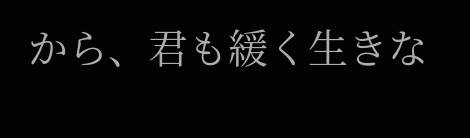から、君も緩く生きな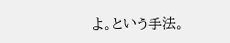よ。という手法。